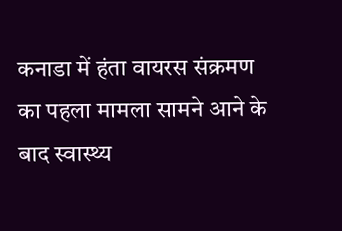कनाडा में हंता वायरस संक्रमण का पहला मामला सामने आने के बाद स्वास्थ्य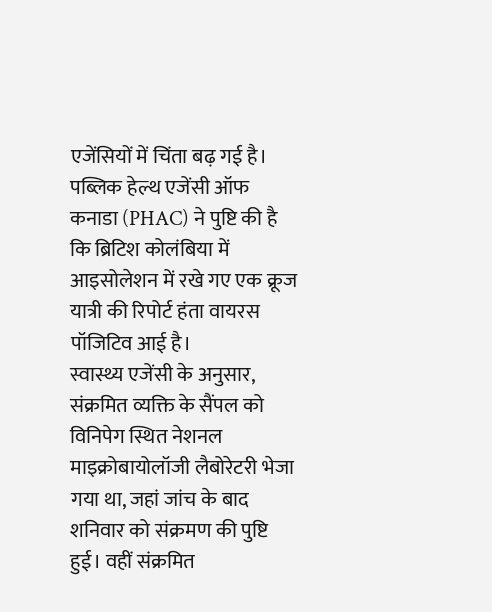एजेंसियों में चिंता बढ़ गई है। पब्लिक हेल्थ एजेंसी ऑफ कनाडा (PHAC) ने पुष्टि की है कि ब्रिटिश कोलंबिया में आइसोलेशन में रखे गए एक क्रूज यात्री की रिपोर्ट हंता वायरस पॉजिटिव आई है।
स्वास्थ्य एजेंसी के अनुसार, संक्रमित व्यक्ति के सैंपल को विनिपेग स्थित नेशनल माइक्रोबायोलॉजी लैबोरेटरी भेजा गया था, जहां जांच के बाद शनिवार को संक्रमण की पुष्टि हुई। वहीं संक्रमित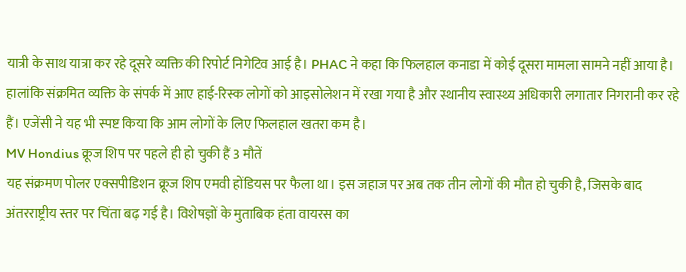यात्री के साथ यात्रा कर रहे दूसरे व्यक्ति की रिपोर्ट निगेटिव आई है। PHAC ने कहा कि फिलहाल कनाडा में कोई दूसरा मामला सामने नहीं आया है। हालांकि संक्रमित व्यक्ति के संपर्क में आए हाई-रिस्क लोगों को आइसोलेशन में रखा गया है और स्थानीय स्वास्थ्य अधिकारी लगातार निगरानी कर रहे हैं। एजेंसी ने यह भी स्पष्ट किया कि आम लोगों के लिए फिलहाल खतरा कम है।
MV Hondius क्रूज शिप पर पहले ही हो चुकी हैं 3 मौतें
यह संक्रमण पोलर एक्सपीडिशन क्रूज शिप एमवी होंडियस पर फैला था। इस जहाज पर अब तक तीन लोगों की मौत हो चुकी है, जिसके बाद अंतरराष्ट्रीय स्तर पर चिंता बढ़ गई है। विशेषज्ञों के मुताबिक हंता वायरस का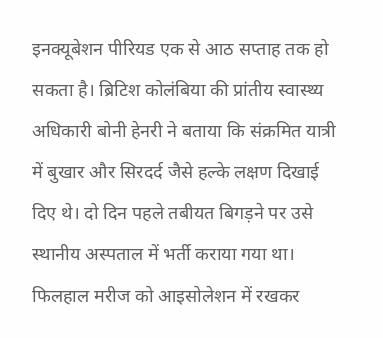इनक्यूबेशन पीरियड एक से आठ सप्ताह तक हो सकता है। ब्रिटिश कोलंबिया की प्रांतीय स्वास्थ्य अधिकारी बोनी हेनरी ने बताया कि संक्रमित यात्री में बुखार और सिरदर्द जैसे हल्के लक्षण दिखाई दिए थे। दो दिन पहले तबीयत बिगड़ने पर उसे स्थानीय अस्पताल में भर्ती कराया गया था। फिलहाल मरीज को आइसोलेशन में रखकर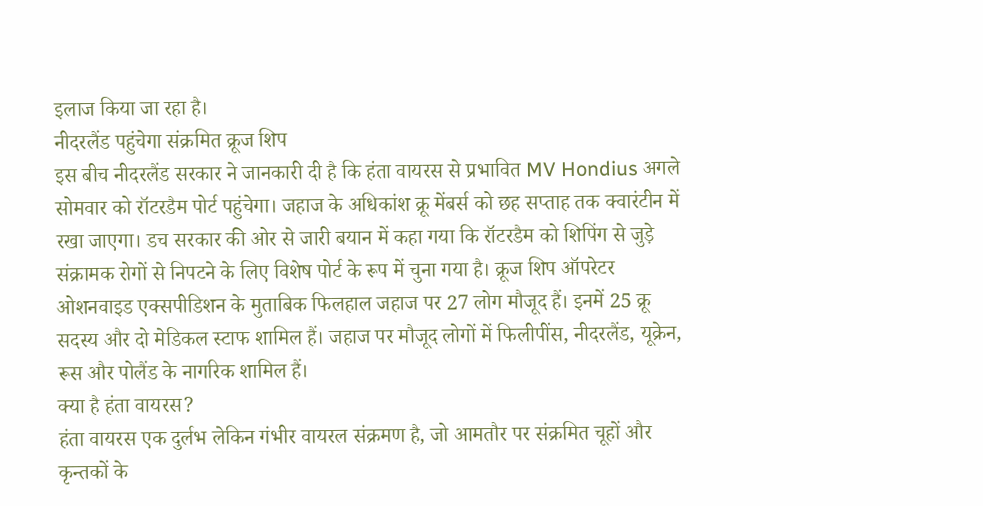इलाज किया जा रहा है।
नीदरलैंड पहुंचेगा संक्रमित क्रूज शिप
इस बीच नीदरलैंड सरकार ने जानकारी दी है कि हंता वायरस से प्रभावित MV Hondius अगले सोमवार को रॉटरडैम पोर्ट पहुंचेगा। जहाज के अधिकांश क्रू मेंबर्स को छह सप्ताह तक क्वारंटीन में रखा जाएगा। डच सरकार की ओर से जारी बयान में कहा गया कि रॉटरडैम को शिपिंग से जुड़े संक्रामक रोगों से निपटने के लिए विशेष पोर्ट के रूप में चुना गया है। क्रूज शिप ऑपरेटर ओशनवाइड एक्सपीडिशन के मुताबिक फिलहाल जहाज पर 27 लोग मौजूद हैं। इनमें 25 क्रू सदस्य और दो मेडिकल स्टाफ शामिल हैं। जहाज पर मौजूद लोगों में फिलीपींस, नीदरलैंड, यूक्रेन, रूस और पोलैंड के नागरिक शामिल हैं।
क्या है हंता वायरस?
हंता वायरस एक दुर्लभ लेकिन गंभीर वायरल संक्रमण है, जो आमतौर पर संक्रमित चूहों और कृन्तकों के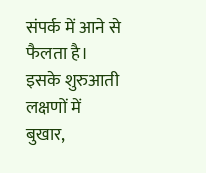संपर्क में आने से फैलता है। इसके शुरुआती लक्षणों में बुखार,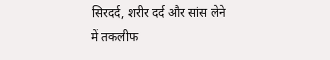सिरदर्द, शरीर दर्द और सांस लेने में तकलीफ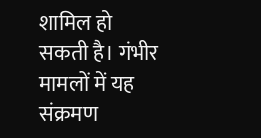शामिल हो सकती है। गंभीर मामलों में यह संक्रमण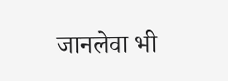जानलेवा भी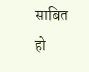साबित हो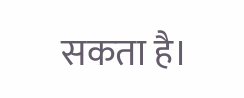सकता है।